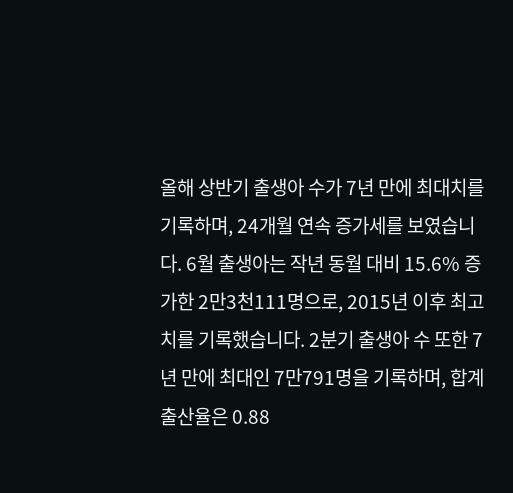올해 상반기 출생아 수가 7년 만에 최대치를 기록하며, 24개월 연속 증가세를 보였습니다. 6월 출생아는 작년 동월 대비 15.6% 증가한 2만3천111명으로, 2015년 이후 최고치를 기록했습니다. 2분기 출생아 수 또한 7년 만에 최대인 7만791명을 기록하며, 합계출산율은 0.88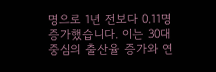명으로 1년 전보다 0.11명 증가했습니다. 이는 30대 중심의 출산율 증가와 연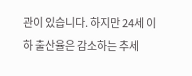관이 있습니다. 하지만 24세 이하 출산율은 감소하는 추세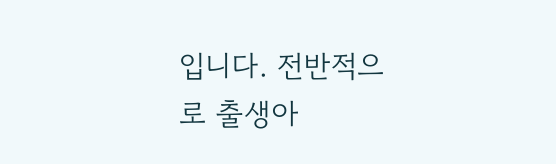입니다. 전반적으로 출생아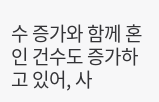수 증가와 함께 혼인 건수도 증가하고 있어, 사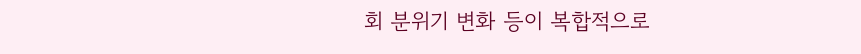회 분위기 변화 등이 복합적으로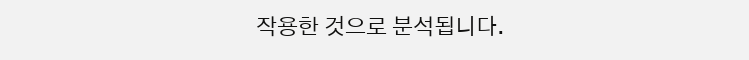작용한 것으로 분석됩니다.